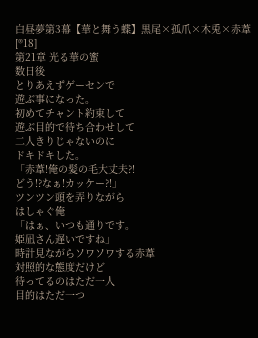白昼夢第3幕【華と舞う蝶】黒尾×孤爪×木兎×赤葦[®18]
第21章 光る華の蜜
数日後
とりあえずゲーセンで
遊ぶ事になった。
初めてチャント約束して
遊ぶ目的で待ち合わせして
二人きりじゃないのに
ドキドキした。
「赤葦!俺の髪の毛大丈夫?!
どう!?なぁ!カッケー?!」
ツンツン頭を弄りながら
はしゃぐ俺
「はぁ、いつも通りです。
姫凪さん遅いですね」
時計見ながらソワソワする赤葦
対照的な態度だけど
待ってるのはただ一人
目的はただ一つ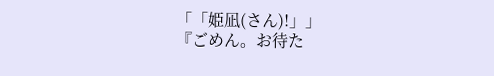「「姫凪(さん)!」」
『ごめん。お待た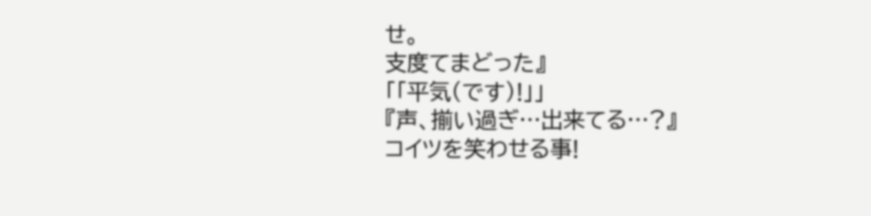せ。
支度てまどった』
「「平気(です)!」」
『声、揃い過ぎ…出来てる…?』
コイツを笑わせる事!